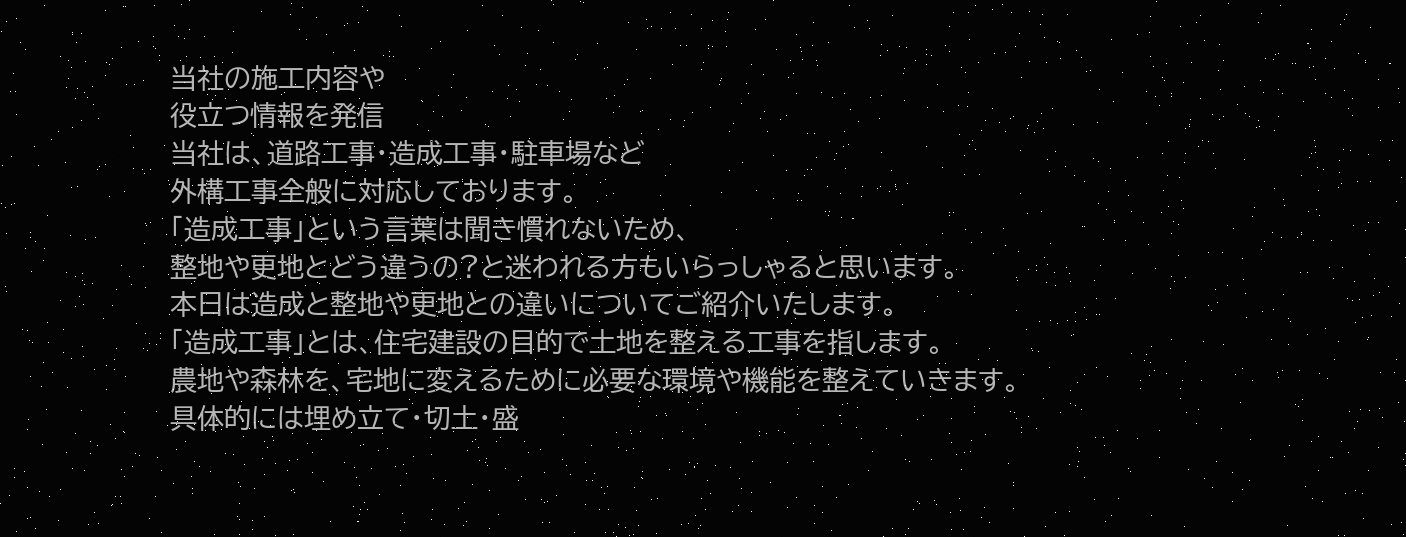当社の施工内容や
役立つ情報を発信
当社は、道路工事・造成工事・駐車場など
外構工事全般に対応しております。
「造成工事」という言葉は聞き慣れないため、
整地や更地とどう違うの?と迷われる方もいらっしゃると思います。
本日は造成と整地や更地との違いについてご紹介いたします。
「造成工事」とは、住宅建設の目的で土地を整える工事を指します。
農地や森林を、宅地に変えるために必要な環境や機能を整えていきます。
具体的には埋め立て・切土・盛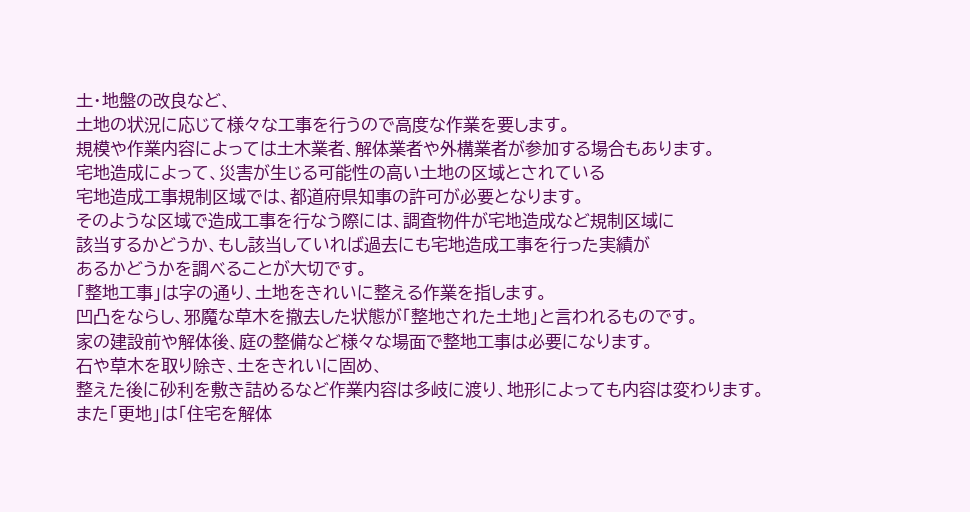土・地盤の改良など、
土地の状況に応じて様々な工事を行うので高度な作業を要します。
規模や作業内容によっては土木業者、解体業者や外構業者が参加する場合もあります。
宅地造成によって、災害が生じる可能性の高い土地の区域とされている
宅地造成工事規制区域では、都道府県知事の許可が必要となります。
そのような区域で造成工事を行なう際には、調査物件が宅地造成など規制区域に
該当するかどうか、もし該当していれば過去にも宅地造成工事を行った実績が
あるかどうかを調べることが大切です。
「整地工事」は字の通り、土地をきれいに整える作業を指します。
凹凸をならし、邪魔な草木を撤去した状態が「整地された土地」と言われるものです。
家の建設前や解体後、庭の整備など様々な場面で整地工事は必要になります。
石や草木を取り除き、土をきれいに固め、
整えた後に砂利を敷き詰めるなど作業内容は多岐に渡り、地形によっても内容は変わります。
また「更地」は「住宅を解体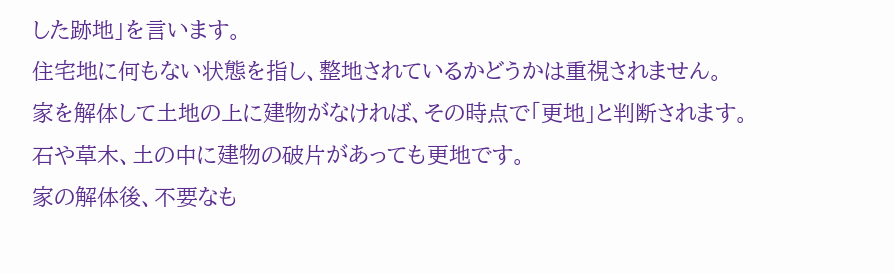した跡地」を言います。
住宅地に何もない状態を指し、整地されているかどうかは重視されません。
家を解体して土地の上に建物がなければ、その時点で「更地」と判断されます。
石や草木、土の中に建物の破片があっても更地です。
家の解体後、不要なも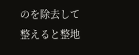のを除去して整えると整地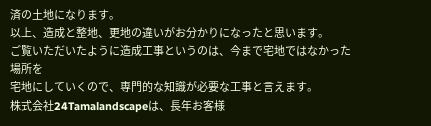済の土地になります。
以上、造成と整地、更地の違いがお分かりになったと思います。
ご覧いただいたように造成工事というのは、今まで宅地ではなかった場所を
宅地にしていくので、専門的な知識が必要な工事と言えます。
株式会社24Tamalandscapeは、長年お客様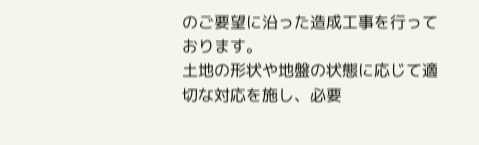のご要望に沿った造成工事を行っております。
土地の形状や地盤の状態に応じて適切な対応を施し、必要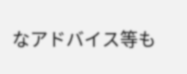なアドバイス等も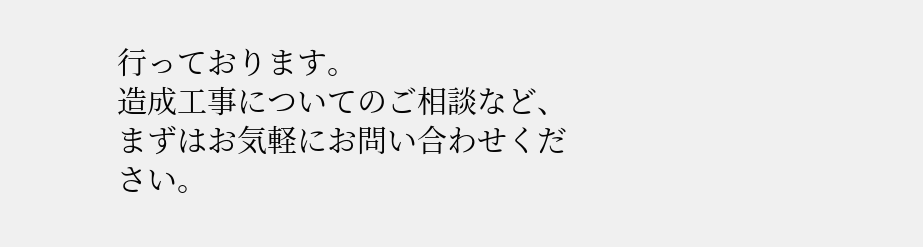行っております。
造成工事についてのご相談など、まずはお気軽にお問い合わせください。